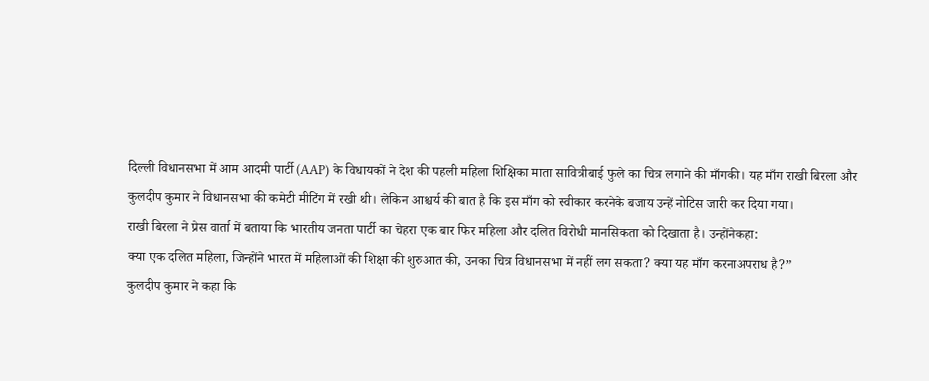दिल्ली विधानसभा में आम आदमी पार्टी (AAP) के विधायकों ने देश की पहली महिला शिक्षिका माता सावित्रीबाई फुले का चित्र लगाने की माँगकी। यह माँग राखी बिरला और कुलदीप कुमार ने विधानसभा की कमेटी मीटिंग में रखी थी। लेकिन आश्चर्य की बात है कि इस माँग को स्वीकार करनेके बजाय उन्हें नोटिस जारी कर दिया गया।
राखी बिरला ने प्रेस वार्ता में बताया कि भारतीय जनता पार्टी का चेहरा एक बार फिर महिला और दलित विरोधी मानसिकता को दिखाता है। उन्होंनेकहा:
क्या एक दलित महिला, जिन्होंने भारत में महिलाओं की शिक्षा की शुरुआत की, उनका चित्र विधानसभा में नहीं लग सकता? क्या यह माँग करनाअपराध है?”
कुलदीप कुमार ने कहा कि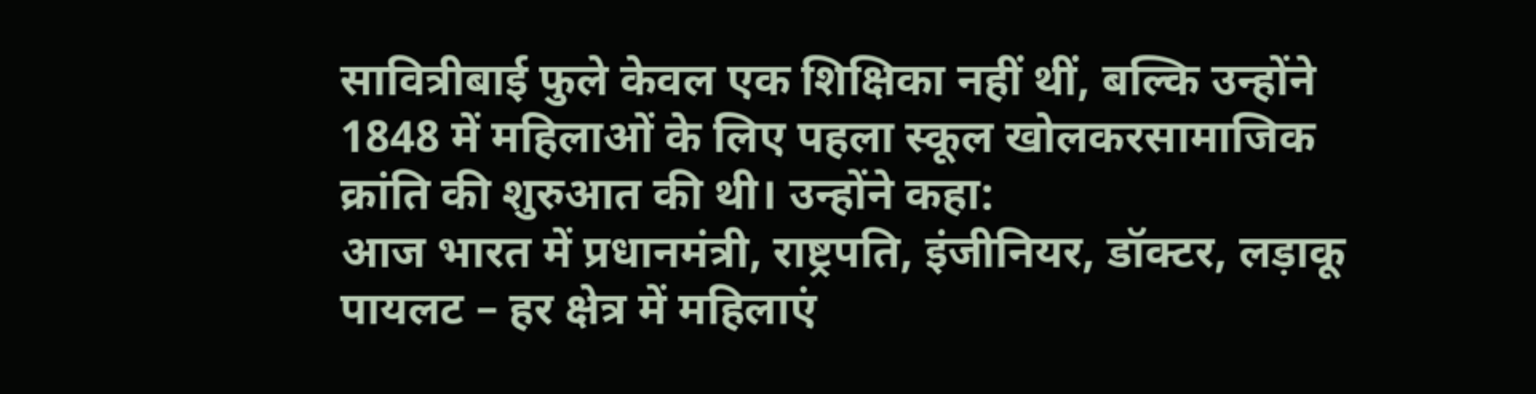सावित्रीबाई फुले केवल एक शिक्षिका नहीं थीं, बल्कि उन्होंने 1848 में महिलाओं के लिए पहला स्कूल खोलकरसामाजिक क्रांति की शुरुआत की थी। उन्होंने कहा:
आज भारत में प्रधानमंत्री, राष्ट्रपति, इंजीनियर, डॉक्टर, लड़ाकू पायलट – हर क्षेत्र में महिलाएं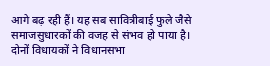आगे बढ़ रही हैं। यह सब सावित्रीबाई फुले जैसे समाजसुधारकों की वजह से संभव हो पाया है।
दोनों विधायकों ने विधानसभा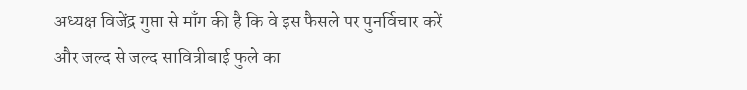अध्यक्ष विजेंद्र गुप्ता से माँग की है कि वे इस फैसले पर पुनर्विचार करें और जल्द से जल्द सावित्रीबाई फुले का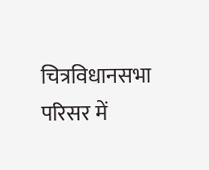चित्रविधानसभा परिसर में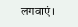लगवाएं।